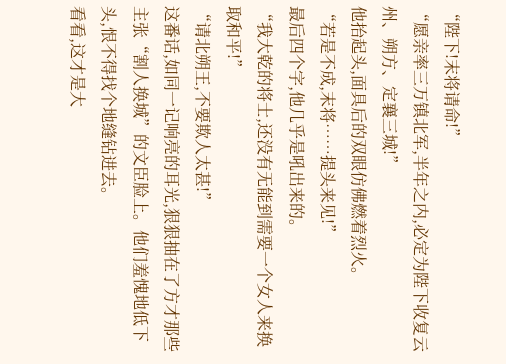“陛下!末将请命!”
“愿亲率三万镇北军,半年之内,必定为陛下收复云州、朔方、定襄三城!”
他抬起头,面具后的双眼仿佛燃着烈火。
“若是不成,末将……提头来见!”
最后四个字,他几乎是吼出来的。
“我大乾的将士,还没有无能到需要一个女人来换取和平!”
“请北朔王,不要欺人太甚!”
这番话,如同一记响亮的耳光,狠狠抽在了方才那些主张“割人换城”的文臣脸上。他们羞愧地低下头,恨不得找个地缝钻进去。
看看,这才是大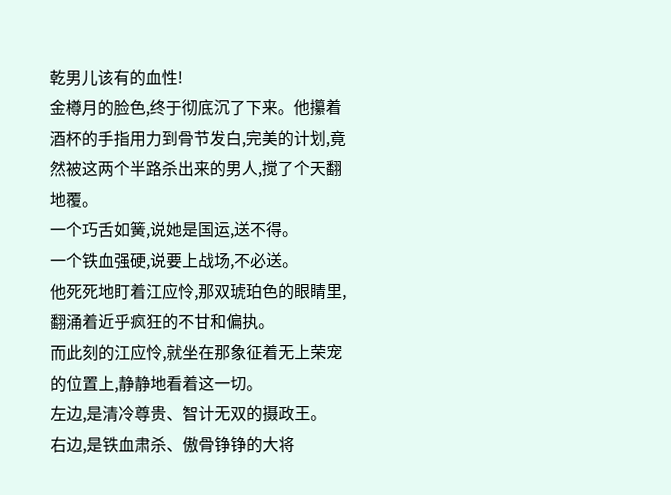乾男儿该有的血性!
金樽月的脸色,终于彻底沉了下来。他攥着酒杯的手指用力到骨节发白,完美的计划,竟然被这两个半路杀出来的男人,搅了个天翻地覆。
一个巧舌如簧,说她是国运,送不得。
一个铁血强硬,说要上战场,不必送。
他死死地盯着江应怜,那双琥珀色的眼睛里,翻涌着近乎疯狂的不甘和偏执。
而此刻的江应怜,就坐在那象征着无上荣宠的位置上,静静地看着这一切。
左边,是清冷尊贵、智计无双的摄政王。
右边,是铁血肃杀、傲骨铮铮的大将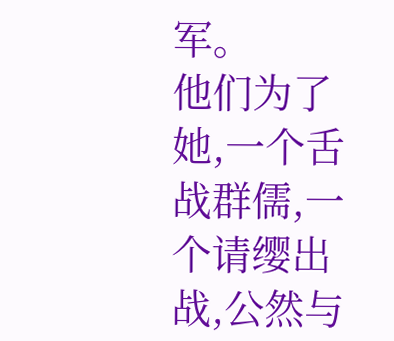军。
他们为了她,一个舌战群儒,一个请缨出战,公然与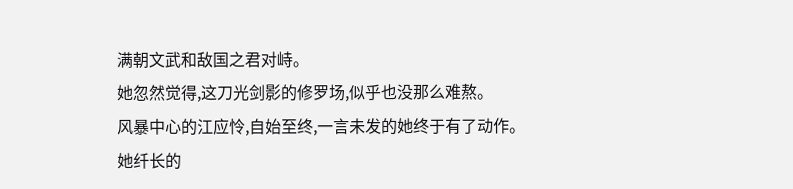满朝文武和敌国之君对峙。
她忽然觉得,这刀光剑影的修罗场,似乎也没那么难熬。
风暴中心的江应怜,自始至终,一言未发的她终于有了动作。
她纤长的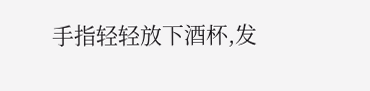手指轻轻放下酒杯,发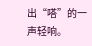出“嗒”的一声轻响。